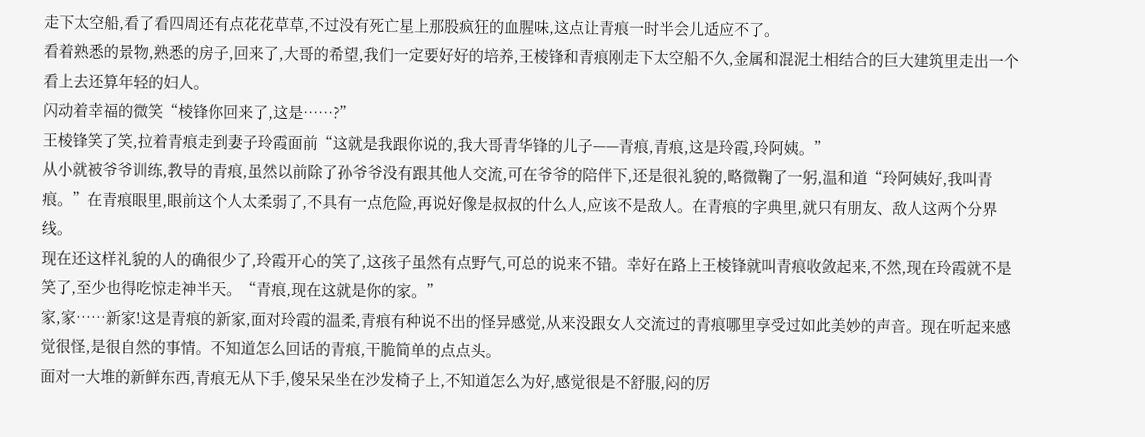走下太空船,看了看四周还有点花花草草,不过没有死亡星上那股疯狂的血腥味,这点让青痕一时半会儿适应不了。
看着熟悉的景物,熟悉的房子,回来了,大哥的希望,我们一定要好好的培养,王棱锋和青痕刚走下太空船不久,金属和混泥土相结合的巨大建筑里走出一个看上去还算年轻的妇人。
闪动着幸福的微笑“棱锋你回来了,这是……?”
王棱锋笑了笑,拉着青痕走到妻子玲霞面前“这就是我跟你说的,我大哥青华锋的儿子——青痕,青痕,这是玲霞,玲阿姨。”
从小就被爷爷训练,教导的青痕,虽然以前除了孙爷爷没有跟其他人交流,可在爷爷的陪伴下,还是很礼貌的,略微鞠了一躬,温和道“玲阿姨好,我叫青痕。”在青痕眼里,眼前这个人太柔弱了,不具有一点危险,再说好像是叔叔的什么人,应该不是敌人。在青痕的字典里,就只有朋友、敌人这两个分界线。
现在还这样礼貌的人的确很少了,玲霞开心的笑了,这孩子虽然有点野气,可总的说来不错。幸好在路上王棱锋就叫青痕收敛起来,不然,现在玲霞就不是笑了,至少也得吃惊走神半天。“青痕,现在这就是你的家。”
家,家……新家!这是青痕的新家,面对玲霞的温柔,青痕有种说不出的怪异感觉,从来没跟女人交流过的青痕哪里享受过如此美妙的声音。现在听起来感觉很怪,是很自然的事情。不知道怎么回话的青痕,干脆简单的点点头。
面对一大堆的新鲜东西,青痕无从下手,傻呆呆坐在沙发椅子上,不知道怎么为好,感觉很是不舒服,闷的厉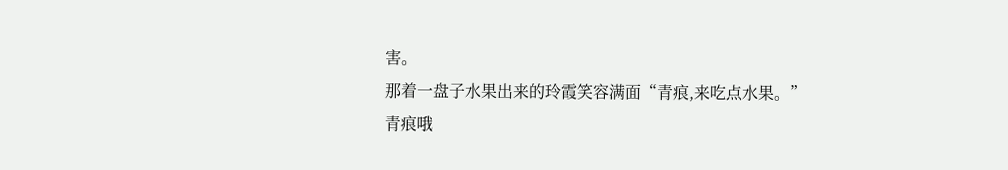害。
那着一盘子水果出来的玲霞笑容满面“青痕,来吃点水果。”
青痕哦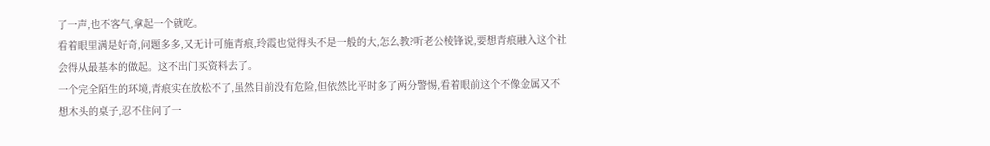了一声,也不客气,拿起一个就吃。
看着眼里满是好奇,问题多多,又无计可施青痕,玲霞也觉得头不是一般的大,怎么教?听老公棱锋说,要想青痕融入这个社会得从最基本的做起。这不出门买资料去了。
一个完全陌生的环境,青痕实在放松不了,虽然目前没有危险,但依然比平时多了两分警惕,看着眼前这个不像金属又不想木头的桌子,忍不住问了一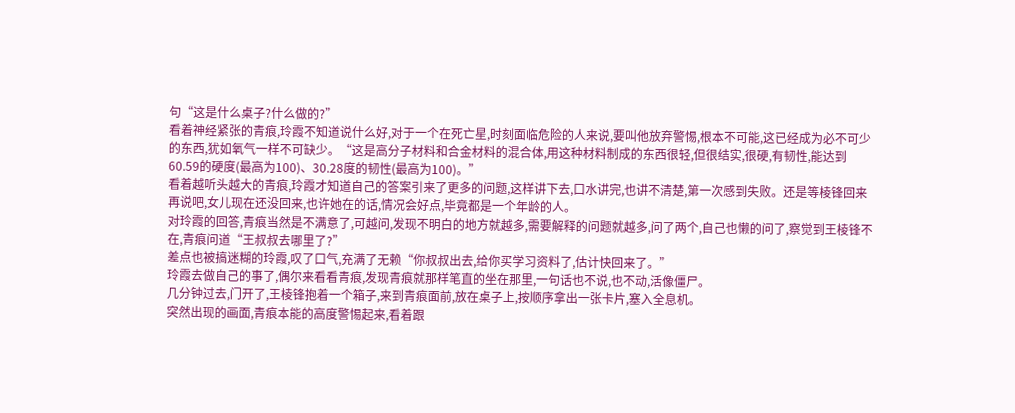句“这是什么桌子?什么做的?”
看着神经紧张的青痕,玲霞不知道说什么好,对于一个在死亡星,时刻面临危险的人来说,要叫他放弃警惕,根本不可能,这已经成为必不可少的东西,犹如氧气一样不可缺少。“这是高分子材料和合金材料的混合体,用这种材料制成的东西很轻,但很结实,很硬,有韧性,能达到60.59的硬度(最高为100)、30.28度的韧性(最高为100)。”
看着越听头越大的青痕,玲霞才知道自己的答案引来了更多的问题,这样讲下去,口水讲完,也讲不清楚,第一次感到失败。还是等棱锋回来再说吧,女儿现在还没回来,也许她在的话,情况会好点,毕竟都是一个年龄的人。
对玲霞的回答,青痕当然是不满意了,可越问,发现不明白的地方就越多,需要解释的问题就越多,问了两个,自己也懒的问了,察觉到王棱锋不在,青痕问道“王叔叔去哪里了?”
差点也被搞迷糊的玲霞,叹了口气,充满了无赖“你叔叔出去,给你买学习资料了,估计快回来了。”
玲霞去做自己的事了,偶尔来看看青痕,发现青痕就那样笔直的坐在那里,一句话也不说,也不动,活像僵尸。
几分钟过去,门开了,王棱锋抱着一个箱子,来到青痕面前,放在桌子上,按顺序拿出一张卡片,塞入全息机。
突然出现的画面,青痕本能的高度警惕起来,看着跟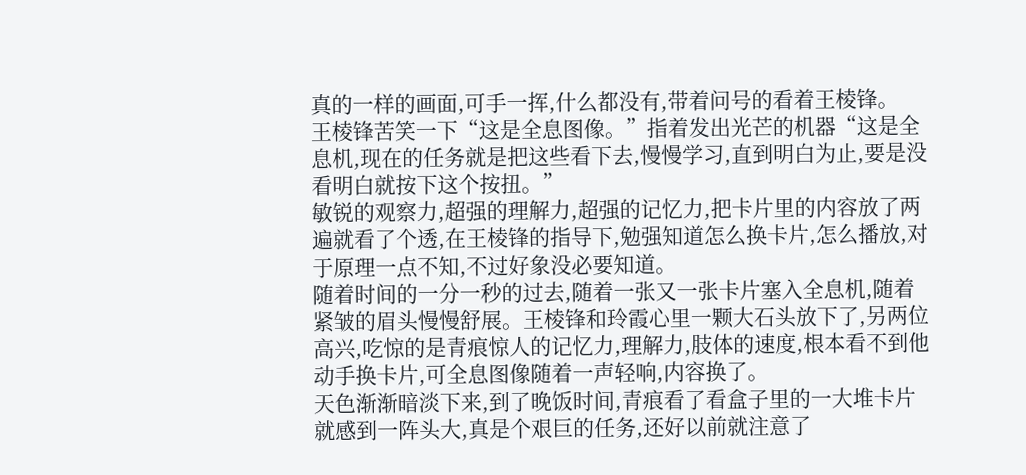真的一样的画面,可手一挥,什么都没有,带着问号的看着王棱锋。
王棱锋苦笑一下“这是全息图像。”指着发出光芒的机器“这是全息机,现在的任务就是把这些看下去,慢慢学习,直到明白为止,要是没看明白就按下这个按扭。”
敏锐的观察力,超强的理解力,超强的记忆力,把卡片里的内容放了两遍就看了个透,在王棱锋的指导下,勉强知道怎么换卡片,怎么播放,对于原理一点不知,不过好象没必要知道。
随着时间的一分一秒的过去,随着一张又一张卡片塞入全息机,随着紧皱的眉头慢慢舒展。王棱锋和玲霞心里一颗大石头放下了,另两位高兴,吃惊的是青痕惊人的记忆力,理解力,肢体的速度,根本看不到他动手换卡片,可全息图像随着一声轻响,内容换了。
天色渐渐暗淡下来,到了晚饭时间,青痕看了看盒子里的一大堆卡片就感到一阵头大,真是个艰巨的任务,还好以前就注意了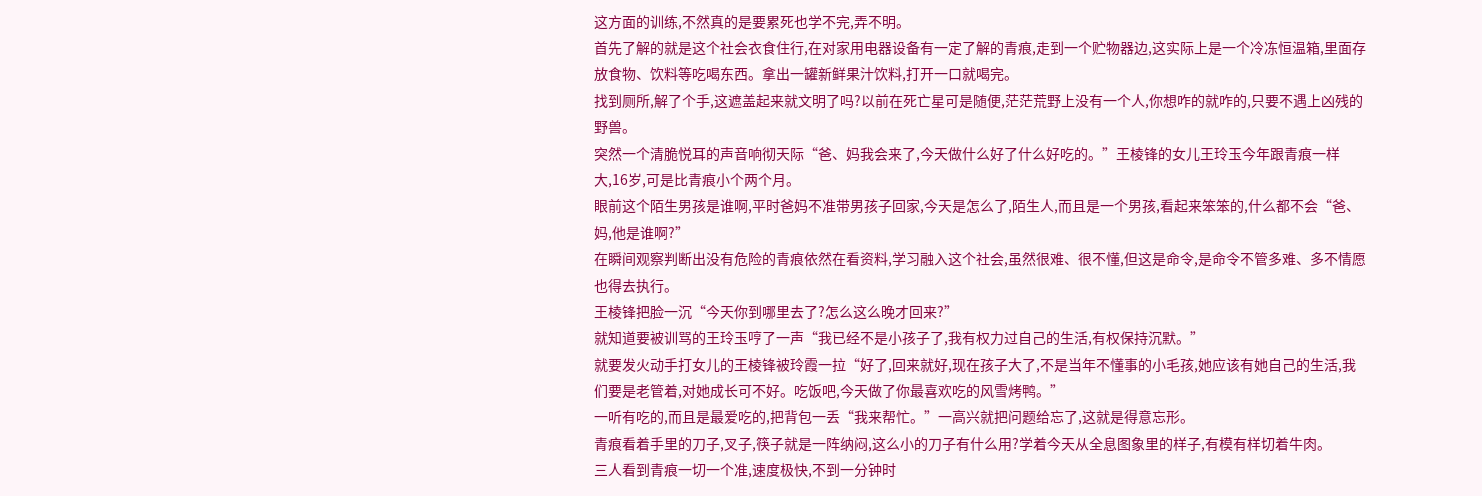这方面的训练,不然真的是要累死也学不完,弄不明。
首先了解的就是这个社会衣食住行,在对家用电器设备有一定了解的青痕,走到一个贮物器边,这实际上是一个冷冻恒温箱,里面存放食物、饮料等吃喝东西。拿出一罐新鲜果汁饮料,打开一口就喝完。
找到厕所,解了个手,这遮盖起来就文明了吗?以前在死亡星可是随便,茫茫荒野上没有一个人,你想咋的就咋的,只要不遇上凶残的野兽。
突然一个清脆悦耳的声音响彻天际“爸、妈我会来了,今天做什么好了什么好吃的。”王棱锋的女儿王玲玉今年跟青痕一样大,16岁,可是比青痕小个两个月。
眼前这个陌生男孩是谁啊,平时爸妈不准带男孩子回家,今天是怎么了,陌生人,而且是一个男孩,看起来笨笨的,什么都不会“爸、妈,他是谁啊?”
在瞬间观察判断出没有危险的青痕依然在看资料,学习融入这个社会,虽然很难、很不懂,但这是命令,是命令不管多难、多不情愿也得去执行。
王棱锋把脸一沉“今天你到哪里去了?怎么这么晚才回来?”
就知道要被训骂的王玲玉哼了一声“我已经不是小孩子了,我有权力过自己的生活,有权保持沉默。”
就要发火动手打女儿的王棱锋被玲霞一拉“好了,回来就好,现在孩子大了,不是当年不懂事的小毛孩,她应该有她自己的生活,我们要是老管着,对她成长可不好。吃饭吧,今天做了你最喜欢吃的风雪烤鸭。”
一听有吃的,而且是最爱吃的,把背包一丢“我来帮忙。”一高兴就把问题给忘了,这就是得意忘形。
青痕看着手里的刀子,叉子,筷子就是一阵纳闷,这么小的刀子有什么用?学着今天从全息图象里的样子,有模有样切着牛肉。
三人看到青痕一切一个准,速度极快,不到一分钟时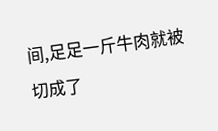间,足足一斤牛肉就被切成了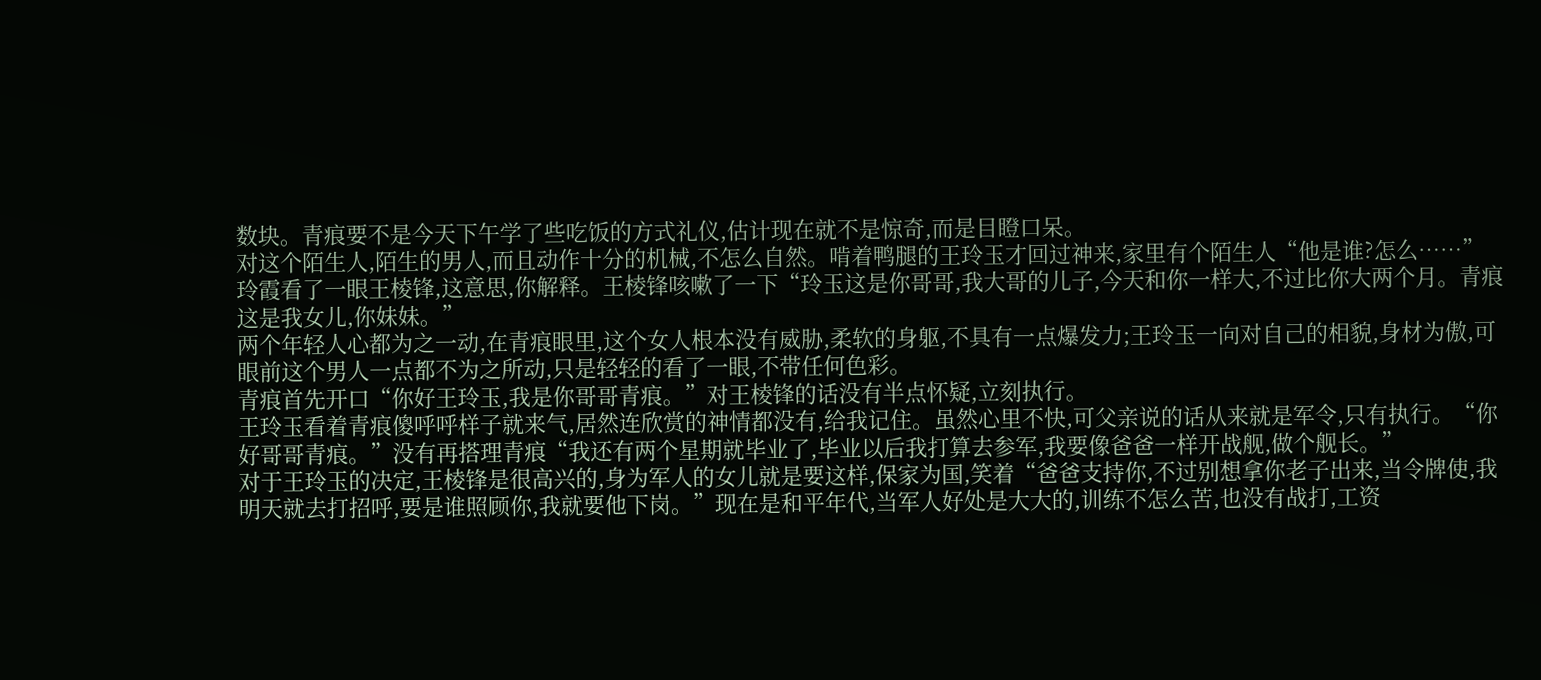数块。青痕要不是今天下午学了些吃饭的方式礼仪,估计现在就不是惊奇,而是目瞪口呆。
对这个陌生人,陌生的男人,而且动作十分的机械,不怎么自然。啃着鸭腿的王玲玉才回过神来,家里有个陌生人“他是谁?怎么……”
玲霞看了一眼王棱锋,这意思,你解释。王棱锋咳嗽了一下“玲玉这是你哥哥,我大哥的儿子,今天和你一样大,不过比你大两个月。青痕这是我女儿,你妹妹。”
两个年轻人心都为之一动,在青痕眼里,这个女人根本没有威胁,柔软的身躯,不具有一点爆发力;王玲玉一向对自己的相貌,身材为傲,可眼前这个男人一点都不为之所动,只是轻轻的看了一眼,不带任何色彩。
青痕首先开口“你好王玲玉,我是你哥哥青痕。”对王棱锋的话没有半点怀疑,立刻执行。
王玲玉看着青痕傻呼呼样子就来气,居然连欣赏的神情都没有,给我记住。虽然心里不快,可父亲说的话从来就是军令,只有执行。“你好哥哥青痕。”没有再搭理青痕“我还有两个星期就毕业了,毕业以后我打算去参军,我要像爸爸一样开战舰,做个舰长。”
对于王玲玉的决定,王棱锋是很高兴的,身为军人的女儿就是要这样,保家为国,笑着“爸爸支持你,不过别想拿你老子出来,当令牌使,我明天就去打招呼,要是谁照顾你,我就要他下岗。”现在是和平年代,当军人好处是大大的,训练不怎么苦,也没有战打,工资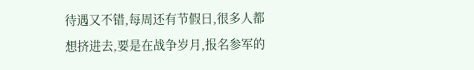待遇又不错,每周还有节假日,很多人都想挤进去,要是在战争岁月,报名参军的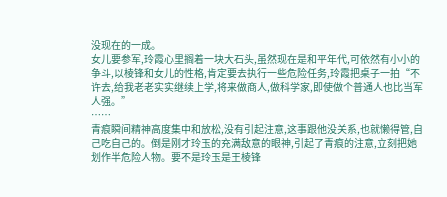没现在的一成。
女儿要参军,玲霞心里搁着一块大石头,虽然现在是和平年代,可依然有小小的争斗,以棱锋和女儿的性格,肯定要去执行一些危险任务,玲霞把桌子一拍“不许去,给我老老实实继续上学,将来做商人,做科学家,即使做个普通人也比当军人强。”
……
青痕瞬间精神高度集中和放松,没有引起注意,这事跟他没关系,也就懒得管,自己吃自己的。倒是刚才玲玉的充满敌意的眼神,引起了青痕的注意,立刻把她划作半危险人物。要不是玲玉是王棱锋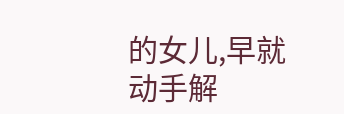的女儿,早就动手解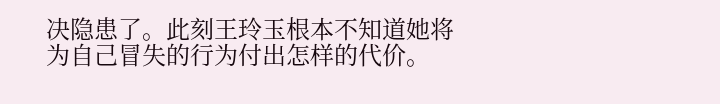决隐患了。此刻王玲玉根本不知道她将为自己冒失的行为付出怎样的代价。